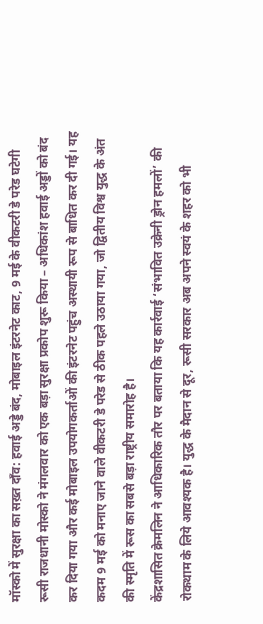मॉस्को में सुरक्षा का सख़्त दाँव: हवाई अड्डे बंद, मोबाइल इंटरनेट काट, 9 मई के वीकटरी डे परेड घटेगी
रूसी राजधानी मोस्को ने मंगलवार को एक बड़ा सुरक्षा प्रकोप शुरू किया – अधिकांश हवाई अड्डों को बंद कर दिया गया और कई मोबाइल उपयोगकर्ताओं की इंटरनेट पहुंच अस्थायी रूप से बाधित कर दी गई। यह कदम 9 मई को मनाए जाने वाले वीकटरी डे परेड से ठीक पहले उठाया गया, जो द्वितीय विश्व युद्ध के अंत की स्मृति में रूस का सबसे बड़ा राष्ट्रीय समारोह है।
केंद्रशासित क्रेमलिन ने आधिकारिक तौर पर बताया कि यह कार्रवाई ‘संभावित उक्रेनी ड्रोन हमलों’ की रोकथाम के लिये आवश्यक है। युद्ध के मैदान से दूर, रूसी सरकार अब अपने स्वयं के शहर को भी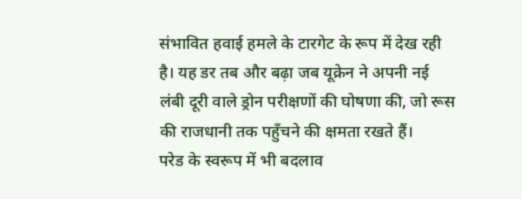संभावित हवाई हमले के टारगेट के रूप में देख रही है। यह डर तब और बढ़ा जब यूक्रेन ने अपनी नई लंबी दूरी वाले ड्रोन परीक्षणों की घोषणा की, जो रूस की राजधानी तक पहुँचने की क्षमता रखते हैं।
परेड के स्वरूप में भी बदलाव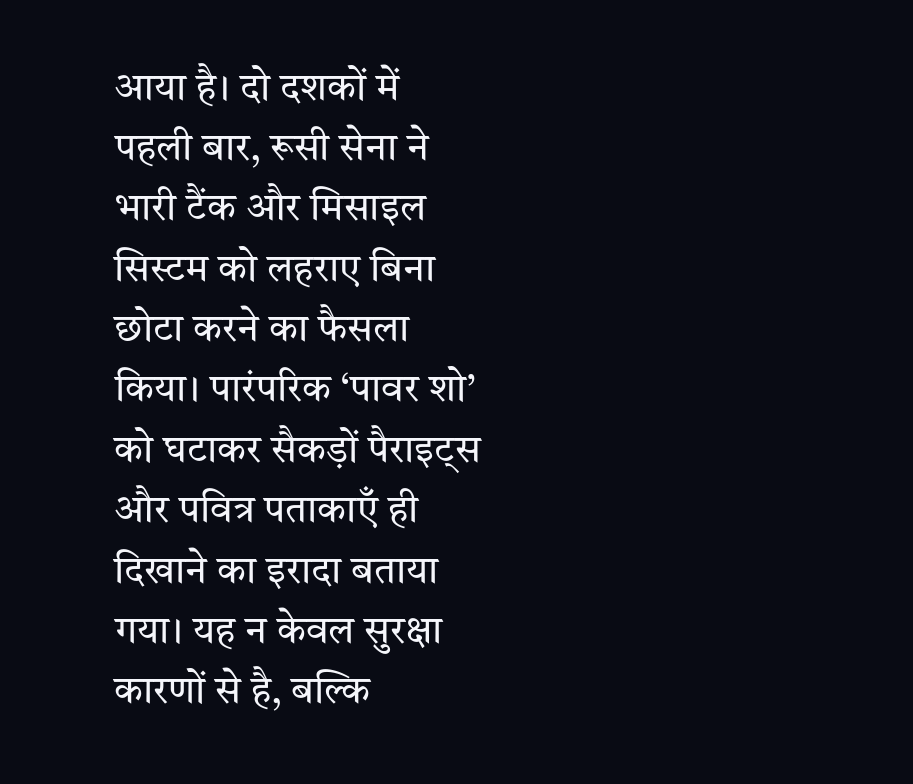आया है। दो दशकों में पहली बार, रूसी सेना ने भारी टैंक और मिसाइल सिस्टम को लहराए बिना छोटा करने का फैसला किया। पारंपरिक ‘पावर शो’ को घटाकर सैकड़ों पैराइट्स और पवित्र पताकाएँ ही दिखाने का इरादा बताया गया। यह न केवल सुरक्षा कारणों से है, बल्कि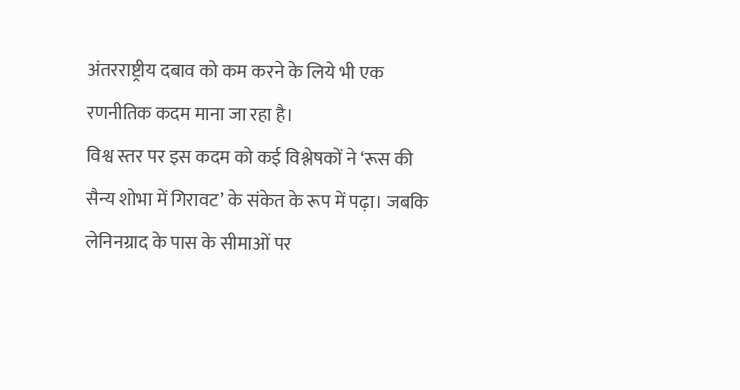अंतरराष्ट्रीय दबाव को कम करने के लिये भी एक रणनीतिक कदम माना जा रहा है।
विश्व स्तर पर इस कदम को कई विश्लेषकों ने ‘रूस की सैन्य शोभा में गिरावट’ के संकेत के रूप में पढ़ा। जबकि लेनिनग्राद के पास के सीमाओं पर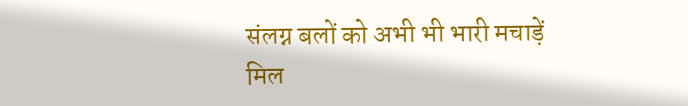संलग्न बलों को अभी भी भारी मचाड़ें मिल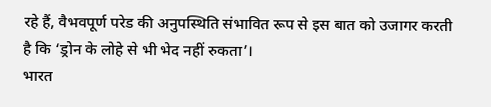रहे हैं, वैभवपूर्ण परेड की अनुपस्थिति संभावित रूप से इस बात को उजागर करती है कि ‘ड्रोन के लोहे से भी भेद नहीं रुकता’।
भारत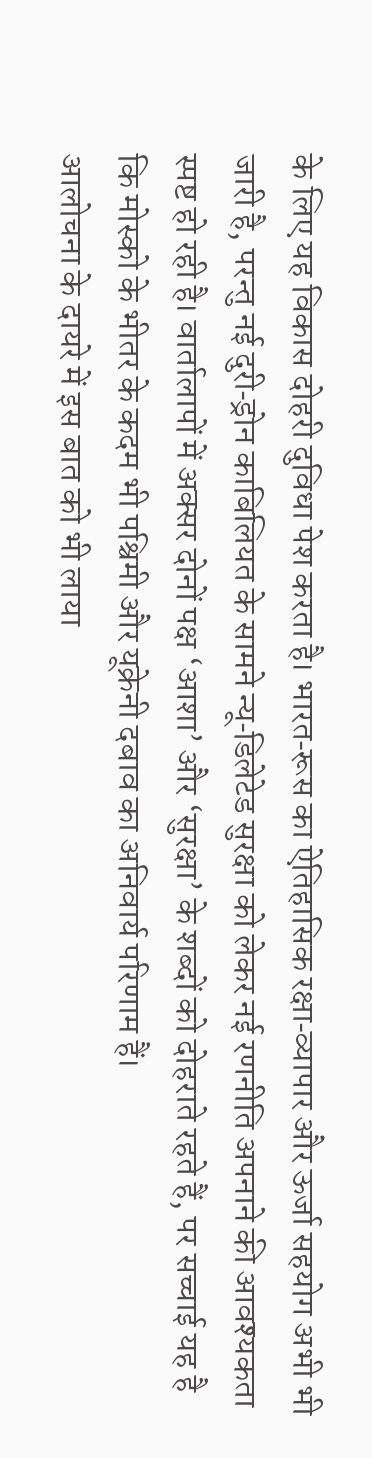के लिए यह विकास दोहरी दुविधा पेश करता है। भारत‑रूस का ऐतिहासिक रक्षा‑व्यापार और ऊर्जा सहयोग अभी भी जारी है, परन्तु नई दुरी‑ड्रोन काबिलियत के सामने न्यू‑डिलेटेड सुरक्षा को लेकर नई रणनीति अपनाने की आवश्यकता स्पष्ट हो रही है। वार्तालापों में अक्सर दोनों पक्ष ‘आशा’ और ‘सुरक्षा’ के शब्दों को दोहराते रहते हैं, पर सच्चाई यह है कि मोस्को के भीतर के कदम भी पश्चिमी और यूक्रेनी दबाव का अनिवार्य परिणाम हैं।
आलोचना के दायरे में इस बात को भी लाया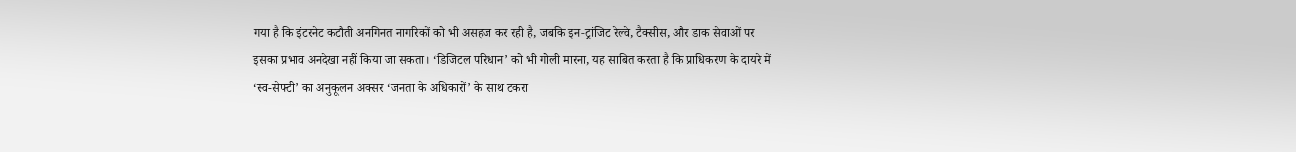गया है कि इंटरनेट कटौती अनगिनत नागरिकों को भी असहज कर रही है, जबकि इन‑ट्रांजिट रेल्वे, टैक्सीस, और डाक सेवाओं पर इसका प्रभाव अनदेखा नहीं किया जा सकता। ‘डिजिटल परिधान’ को भी गोली मारना, यह साबित करता है कि प्राधिकरण के दायरे में ‘स्व-सेफ्टी’ का अनुकूलन अक्सर ‘जनता के अधिकारों’ के साथ टकरा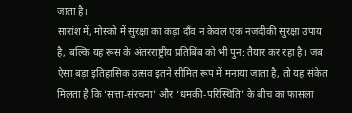जाता है।
सारांश में, मोस्को में सुरक्षा का कड़ा दाँव न केवल एक नजदीकी सुरक्षा उपाय है, बल्कि यह रूस के अंतरराष्ट्रीय प्रतिबिंब को भी पुन: तैयार कर रहा है। जब ऐसा बड़ा इतिहासिक उत्सव इतने सीमित रूप में मनाया जाता है, तो यह संकेत मिलता है कि ‘सत्ता‑संरचना’ और ‘धमकी‑परिस्थिति’ के बीच का फासला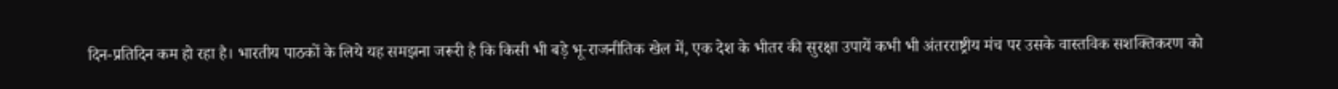दिन-प्रतिदिन कम हो रहा है। भारतीय पाठकों के लिये यह समझना जरूरी है कि किसी भी बड़े भू‑राजनीतिक खेल में, एक देश के भीतर की सुरक्षा उपायें कभी भी अंतरराष्ट्रीय मंच पर उसके वास्तविक सशक्तिकरण को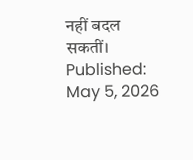नहीं बदल सकतीं।
Published: May 5, 2026